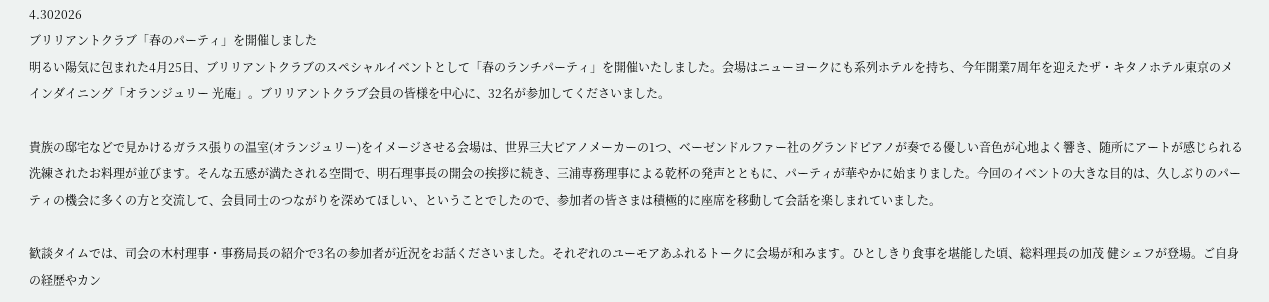4.302026
ブリリアントクラブ「春のパーティ」を開催しました
明るい陽気に包まれた4月25日、ブリリアントクラブのスペシャルイベントとして「春のランチパーティ」を開催いたしました。会場はニューヨークにも系列ホテルを持ち、今年開業7周年を迎えたザ・キタノホテル東京のメインダイニング「オランジュリー 光庵」。ブリリアントクラブ会員の皆様を中心に、32名が参加してくださいました。

貴族の邸宅などで見かけるガラス張りの温室(オランジュリー)をイメージさせる会場は、世界三大ピアノメーカーの1つ、ベーゼンドルファー社のグランドピアノが奏でる優しい音色が心地よく響き、随所にアートが感じられる洗練されたお料理が並びます。そんな五感が満たされる空間で、明石理事長の開会の挨拶に続き、三浦専務理事による乾杯の発声とともに、パーティが華やかに始まりました。今回のイベントの大きな目的は、久しぶりのパーティの機会に多くの方と交流して、会員同士のつながりを深めてほしい、ということでしたので、参加者の皆さまは積極的に座席を移動して会話を楽しまれていました。

歓談タイムでは、司会の木村理事・事務局長の紹介で3名の参加者が近況をお話くださいました。それぞれのユーモアあふれるトークに会場が和みます。ひとしきり食事を堪能した頃、総料理長の加茂 健シェフが登場。ご自身の経歴やカン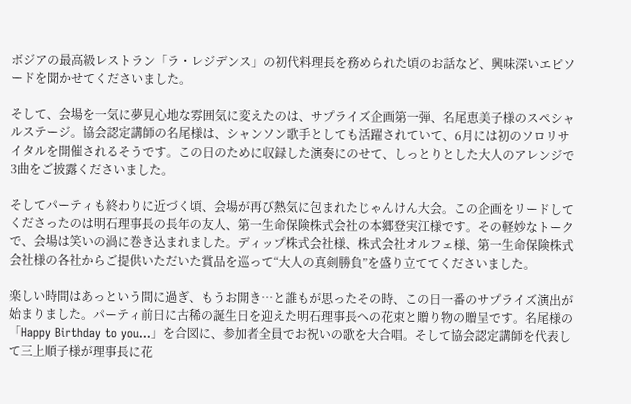ボジアの最高級レストラン「ラ・レジデンス」の初代料理長を務められた頃のお話など、興味深いエピソードを聞かせてくださいました。

そして、会場を一気に夢見心地な雰囲気に変えたのは、サプライズ企画第一弾、名尾恵美子様のスペシャルステージ。協会認定講師の名尾様は、シャンソン歌手としても活躍されていて、6月には初のソロリサイタルを開催されるそうです。この日のために収録した演奏にのせて、しっとりとした大人のアレンジで3曲をご披露くださいました。

そしてパーティも終わりに近づく頃、会場が再び熱気に包まれたじゃんけん大会。この企画をリードしてくださったのは明石理事長の長年の友人、第一生命保険株式会社の本郷登実江様です。その軽妙なトークで、会場は笑いの渦に巻き込まれました。ディップ株式会社様、株式会社オルフェ様、第一生命保険株式会社様の各社からご提供いただいた賞品を巡って“大人の真剣勝負”を盛り立ててくださいました。

楽しい時間はあっという間に過ぎ、もうお開き…と誰もが思ったその時、この日一番のサプライズ演出が始まりました。パーティ前日に古稀の誕生日を迎えた明石理事長への花束と贈り物の贈呈です。名尾様の「Happy Birthday to you…」を合図に、参加者全員でお祝いの歌を大合唱。そして協会認定講師を代表して三上順子様が理事長に花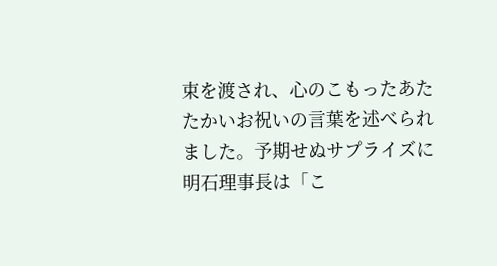束を渡され、心のこもったあたたかいお祝いの言葉を述べられました。予期せぬサプライズに明石理事長は「こ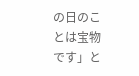の日のことは宝物です」と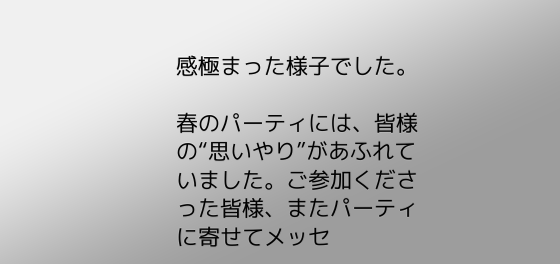感極まった様子でした。

春のパーティには、皆様の“思いやり”があふれていました。ご参加くださった皆様、またパーティに寄せてメッセ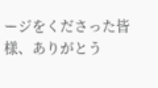ージをくださった皆様、ありがとう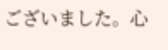ございました。心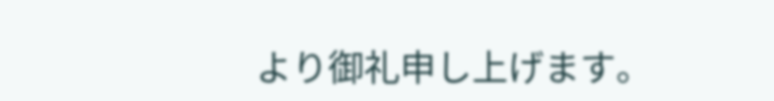より御礼申し上げます。